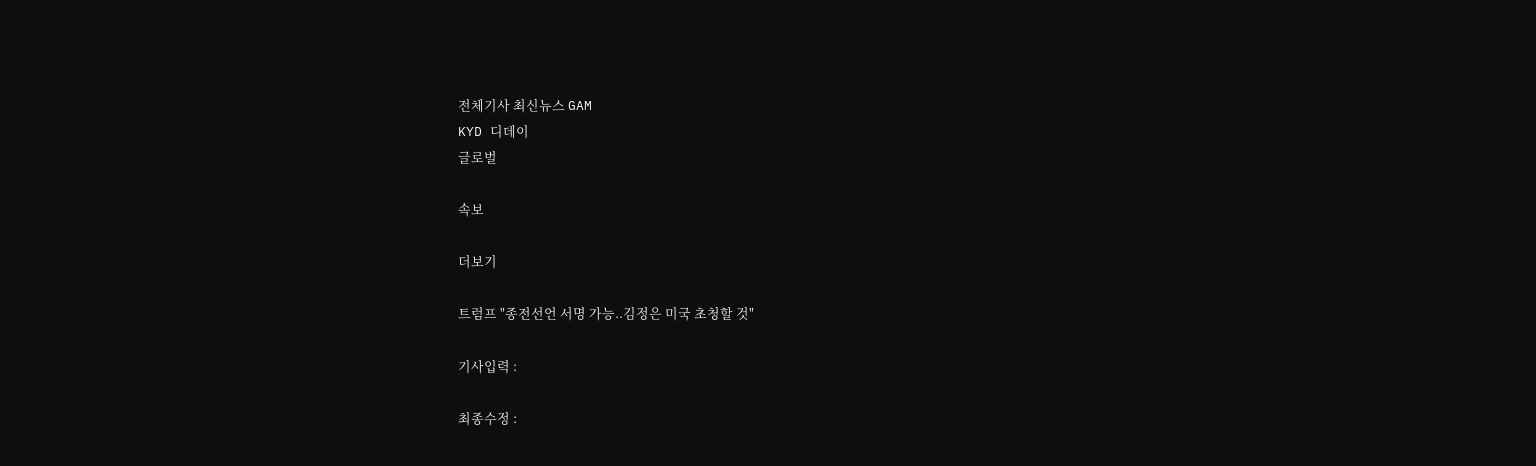전체기사 최신뉴스 GAM
KYD 디데이
글로벌

속보

더보기

트럼프 "종전선언 서명 가능..김정은 미국 초청할 것"

기사입력 :

최종수정 :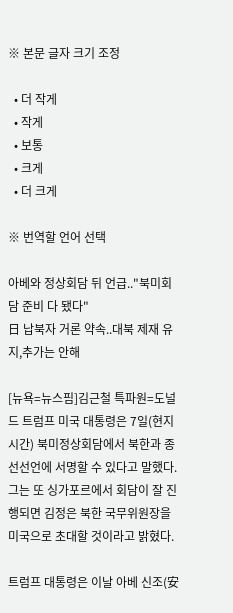※ 본문 글자 크기 조정

  • 더 작게
  • 작게
  • 보통
  • 크게
  • 더 크게

※ 번역할 언어 선택

아베와 정상회담 뒤 언급.."북미회담 준비 다 됐다"
日 납북자 거론 약속..대북 제재 유지,추가는 안해

[뉴욕=뉴스핌]김근철 특파원=도널드 트럼프 미국 대통령은 7일(현지시간) 북미정상회담에서 북한과 종선선언에 서명할 수 있다고 말했다. 그는 또 싱가포르에서 회담이 잘 진행되면 김정은 북한 국무위원장을 미국으로 초대할 것이라고 밝혔다.

트럼프 대통령은 이날 아베 신조(安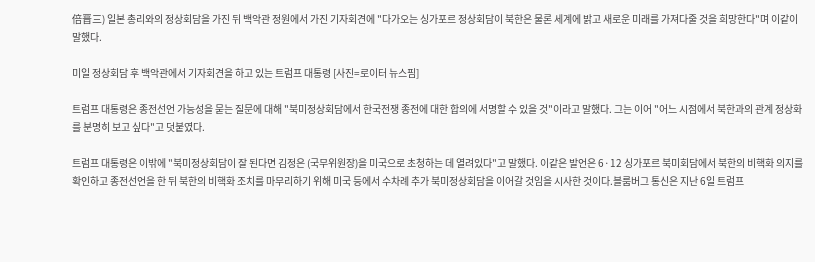倍晋三) 일본 총리와의 정상회담을 가진 뒤 백악관 정원에서 가진 기자회견에 "다가오는 싱가포르 정상회담이 북한은 물론 세계에 밝고 새로운 미래를 가져다줄 것을 희망한다"며 이같이 말했다.

미일 정상회담 후 백악관에서 기자회견을 하고 있는 트럼프 대통령 [사진=로이터 뉴스핌]

트럼프 대통령은 종전선언 가능성을 묻는 질문에 대해 "북미정상회담에서 한국전쟁 종전에 대한 합의에 서명할 수 있을 것"이라고 말했다. 그는 이어 "어느 시점에서 북한과의 관계 정상화를 분명히 보고 싶다"고 덧붙였다.

트럼프 대통령은 이밖에 "북미정상회담이 잘 된다면 김정은 (국무위원장)을 미국으로 초청하는 데 열려있다"고 말했다. 이같은 발언은 6·12 싱가포르 북미회담에서 북한의 비핵화 의지를 확인하고 종전선언을 한 뒤 북한의 비핵화 조치를 마무리하기 위해 미국 등에서 수차례 추가 북미정상회담을 이어갈 것임을 시사한 것이다.블룸버그 통신은 지난 6일 트럼프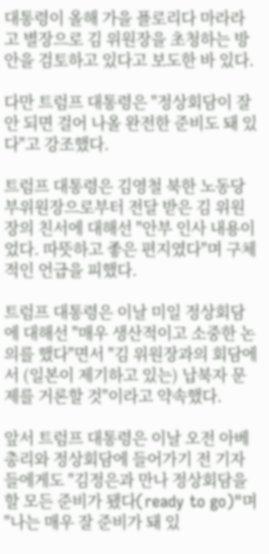대통령이 올해 가을 플로리다 마라라고 별장으로 김 위원장을 초청하는 방안을 검토하고 있다고 보도한 바 있다.

다만 트럼프 대통령은 "정상회담이 잘 안 되면 걸어 나올 완전한 준비도 돼 있다"고 강조했다.

트럼프 대통령은 김영철 북한 노동당 부위원장으로부터 전달 받은 김 위원장의 친서에 대해선 "안부 인사 내용이었다. 따뜻하고 좋은 편지였다"며 구체적인 언급을 피했다.

트럼프 대통령은 이날 미일 정상회담에 대해선 "매우 생산적이고 소중한 논의를 했다"면서 "김 위원장과의 회담에서 (일본이 제기하고 있는) 납북자 문제를 거론할 것"이라고 약속했다.

앞서 트럼프 대통령은 이날 오전 아베 총리와 정상회담에 들어가기 전 기자들에게도 "김정은과 만나 정상회담을 할 모든 준비가 됐다(ready to go)"며 "나는 매우 잘 준비가 돼 있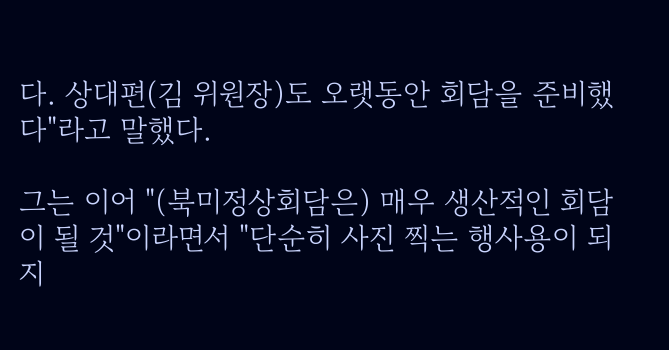다. 상대편(김 위원장)도 오랫동안 회담을 준비했다"라고 말했다.

그는 이어 "(북미정상회담은) 매우 생산적인 회담이 될 것"이라면서 "단순히 사진 찍는 행사용이 되지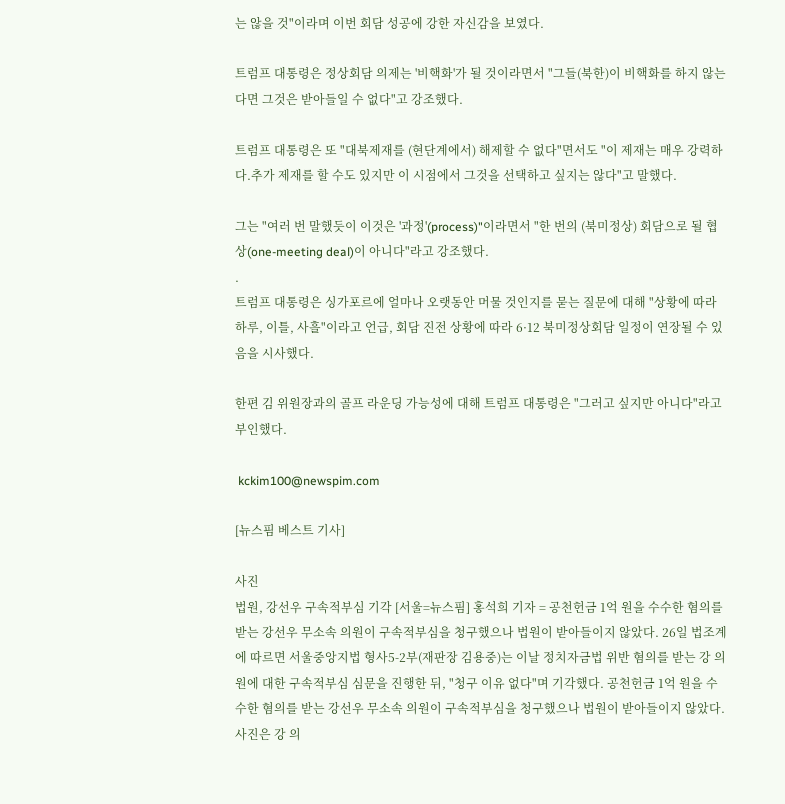는 않을 것"이라며 이번 회담 성공에 강한 자신감을 보였다.

트럼프 대통령은 정상회담 의제는 '비핵화'가 될 것이라면서 "그들(북한)이 비핵화를 하지 않는다면 그것은 받아들일 수 없다"고 강조했다.

트럼프 대통령은 또 "대북제재를 (현단계에서) 해제할 수 없다"면서도 "이 제재는 매우 강력하다.추가 제재를 할 수도 있지만 이 시점에서 그것을 선택하고 싶지는 않다"고 말했다.

그는 "여러 번 말했듯이 이것은 '과정'(process)"이라면서 "한 번의 (북미정상) 회담으로 될 협상(one-meeting deal)이 아니다"라고 강조했다.
.
트럼프 대통령은 싱가포르에 얼마나 오랫동안 머물 것인지를 묻는 질문에 대해 "상황에 따라 하루, 이틀, 사흘"이라고 언급, 회담 진전 상황에 따라 6·12 북미정상회담 일정이 연장될 수 있음을 시사했다.

한편 김 위원장과의 골프 라운딩 가능성에 대해 트럼프 대통령은 "그러고 싶지만 아니다"라고 부인했다.

 kckim100@newspim.com

[뉴스핌 베스트 기사]

사진
법원, 강선우 구속적부심 기각 [서울=뉴스핌] 홍석희 기자 = 공천헌금 1억 원을 수수한 혐의를 받는 강선우 무소속 의원이 구속적부심을 청구했으나 법원이 받아들이지 않았다. 26일 법조계에 따르면 서울중앙지법 형사5-2부(재판장 김용중)는 이날 정치자금법 위반 혐의를 받는 강 의원에 대한 구속적부심 심문을 진행한 뒤, "청구 이유 없다"며 기각했다. 공천헌금 1억 원을 수수한 혐의를 받는 강선우 무소속 의원이 구속적부심을 청구했으나 법원이 받아들이지 않았다. 사진은 강 의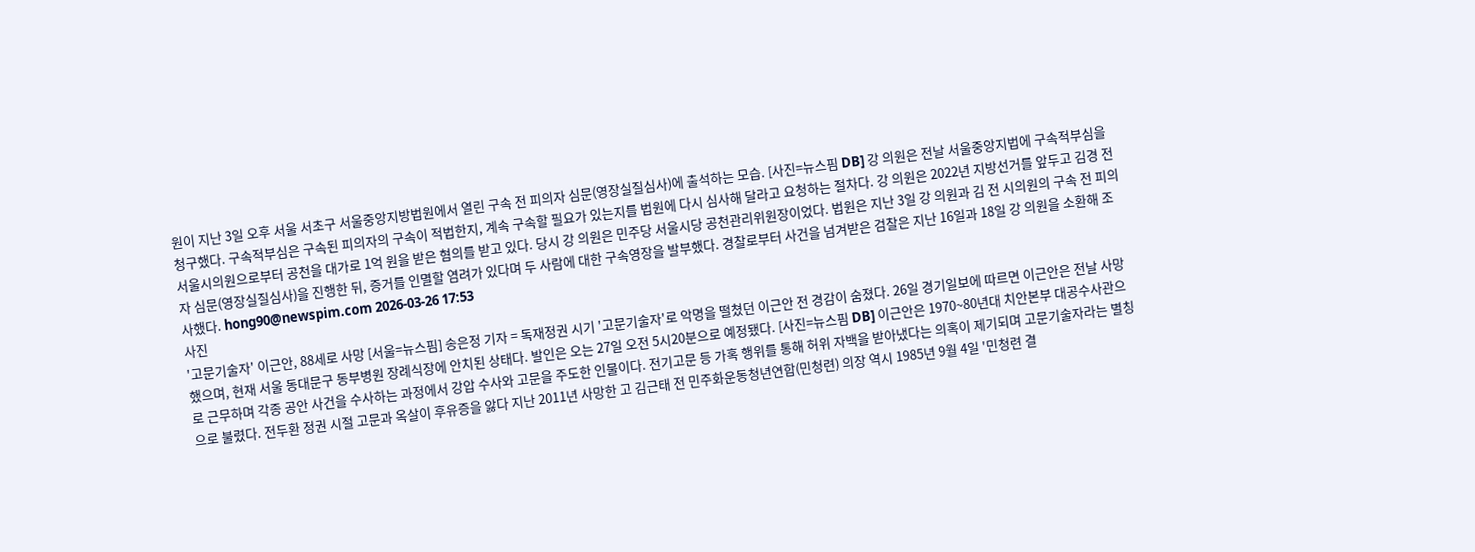원이 지난 3일 오후 서울 서초구 서울중앙지방법원에서 열린 구속 전 피의자 심문(영장실질심사)에 출석하는 모습. [사진=뉴스핌 DB] 강 의원은 전날 서울중앙지법에 구속적부심을 청구했다. 구속적부심은 구속된 피의자의 구속이 적법한지, 계속 구속할 필요가 있는지를 법원에 다시 심사해 달라고 요청하는 절차다. 강 의원은 2022년 지방선거를 앞두고 김경 전 서울시의원으로부터 공천을 대가로 1억 원을 받은 혐의를 받고 있다. 당시 강 의원은 민주당 서울시당 공천관리위원장이었다. 법원은 지난 3일 강 의원과 김 전 시의원의 구속 전 피의자 심문(영장실질심사)을 진행한 뒤, 증거를 인멸할 염려가 있다며 두 사람에 대한 구속영장을 발부했다. 경찰로부터 사건을 넘겨받은 검찰은 지난 16일과 18일 강 의원을 소환해 조사했다. hong90@newspim.com 2026-03-26 17:53
사진
'고문기술자' 이근안, 88세로 사망 [서울=뉴스핌] 송은정 기자 = 독재정권 시기 '고문기술자'로 악명을 떨쳤던 이근안 전 경감이 숨졌다. 26일 경기일보에 따르면 이근안은 전날 사망했으며, 현재 서울 동대문구 동부병원 장례식장에 안치된 상태다. 발인은 오는 27일 오전 5시20분으로 예정됐다. [사진=뉴스핌 DB] 이근안은 1970~80년대 치안본부 대공수사관으로 근무하며 각종 공안 사건을 수사하는 과정에서 강압 수사와 고문을 주도한 인물이다. 전기고문 등 가혹 행위를 통해 허위 자백을 받아냈다는 의혹이 제기되며 고문기술자라는 별칭으로 불렸다. 전두환 정권 시절 고문과 옥살이 후유증을 앓다 지난 2011년 사망한 고 김근태 전 민주화운동청년연합(민청련) 의장 역시 1985년 9월 4일 '민청련 결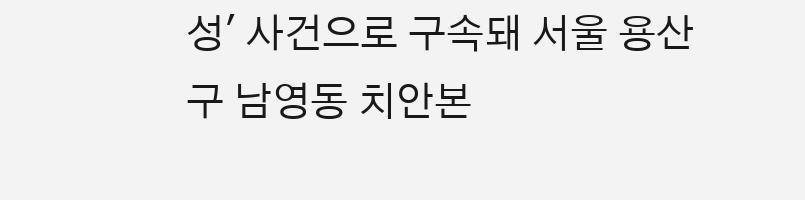성' 사건으로 구속돼 서울 용산구 남영동 치안본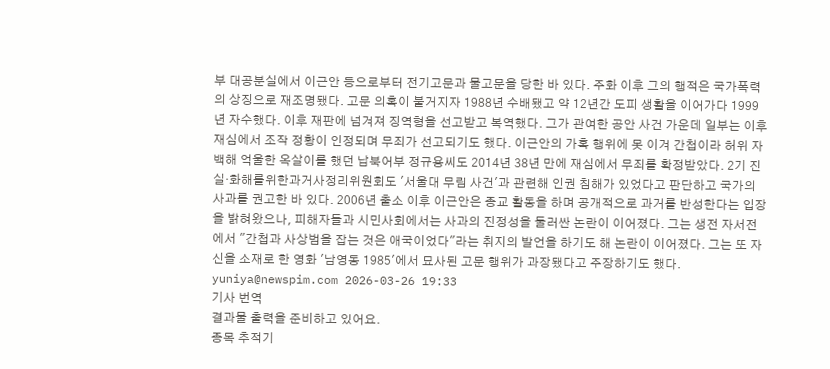부 대공분실에서 이근안 등으로부터 전기고문과 물고문을 당한 바 있다. 주화 이후 그의 행적은 국가폭력의 상징으로 재조명됐다. 고문 의혹이 불거지자 1988년 수배됐고 약 12년간 도피 생활을 이어가다 1999년 자수했다. 이후 재판에 넘겨져 징역형을 선고받고 복역했다. 그가 관여한 공안 사건 가운데 일부는 이후 재심에서 조작 정황이 인정되며 무죄가 선고되기도 했다. 이근안의 가혹 행위에 못 이겨 간첩이라 허위 자백해 억울한 옥살이를 했던 납북어부 정규용씨도 2014년 38년 만에 재심에서 무죄를 확정받았다. 2기 진실·화해를위한과거사정리위원회도 '서울대 무림 사건'과 관련해 인권 침해가 있었다고 판단하고 국가의 사과를 권고한 바 있다. 2006년 출소 이후 이근안은 종교 활동을 하며 공개적으로 과거를 반성한다는 입장을 밝혀왔으나, 피해자들과 시민사회에서는 사과의 진정성을 둘러싼 논란이 이어졌다. 그는 생전 자서전에서 "간첩과 사상범을 잡는 것은 애국이었다"라는 취지의 발언을 하기도 해 논란이 이어졌다. 그는 또 자신을 소재로 한 영화 '남영동 1985'에서 묘사된 고문 행위가 과장됐다고 주장하기도 했다. yuniya@newspim.com 2026-03-26 19:33
기사 번역
결과물 출력을 준비하고 있어요.
종목 추적기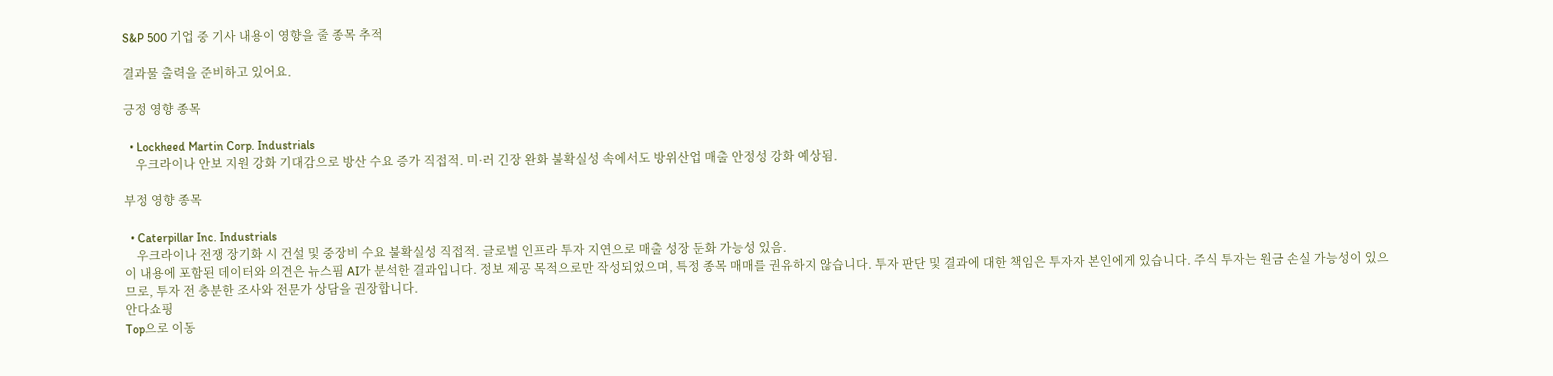S&P 500 기업 중 기사 내용이 영향을 줄 종목 추적

결과물 출력을 준비하고 있어요.

긍정 영향 종목

  • Lockheed Martin Corp. Industrials
    우크라이나 안보 지원 강화 기대감으로 방산 수요 증가 직접적. 미·러 긴장 완화 불확실성 속에서도 방위산업 매출 안정성 강화 예상됨.

부정 영향 종목

  • Caterpillar Inc. Industrials
    우크라이나 전쟁 장기화 시 건설 및 중장비 수요 불확실성 직접적. 글로벌 인프라 투자 지연으로 매출 성장 둔화 가능성 있음.
이 내용에 포함된 데이터와 의견은 뉴스핌 AI가 분석한 결과입니다. 정보 제공 목적으로만 작성되었으며, 특정 종목 매매를 권유하지 않습니다. 투자 판단 및 결과에 대한 책임은 투자자 본인에게 있습니다. 주식 투자는 원금 손실 가능성이 있으므로, 투자 전 충분한 조사와 전문가 상담을 권장합니다.
안다쇼핑
Top으로 이동